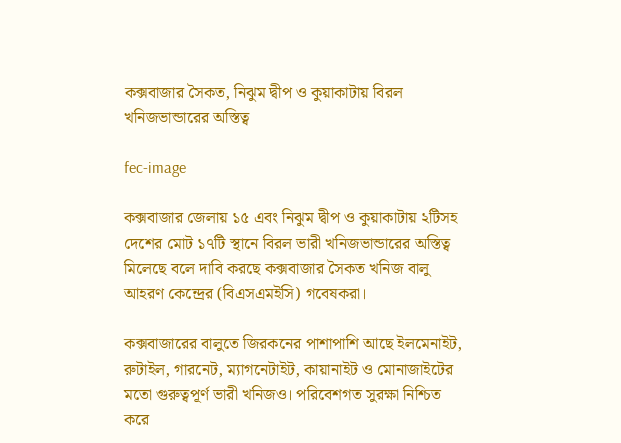কক্সবাজার সৈকত, নিঝুম দ্বীপ ও কুয়াকাটায় বিরল খনিজভান্ডারের অস্তিত্ব

fec-image

কক্সবাজার জেলায় ১৫ এবং নিঝুম দ্বীপ ও কুয়াকাটায় ২টিসহ দেশের মোট ১৭টি স্থানে বিরল ভারী খনিজভান্ডারের অস্তিত্ব মিলেছে বলে দাবি করছে কক্সবাজার সৈকত খনিজ বালু আহরণ কেন্দ্রের (বিএসএমইসি) গবেষকরা।

কক্সবাজারের বালুতে জিরকনের পাশাপাশি আছে ইলমেনাইট, রুটাইল, গারনেট, ম্যাগনেটাইট, কায়ানাইট ও মোনাজাইটের মতো গুরুত্বপূর্ণ ভারী খনিজও। পরিবেশগত সুরক্ষা নিশ্চিত করে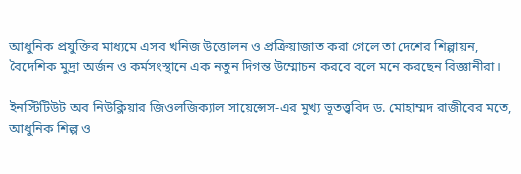আধুনিক প্রযুক্তির মাধ্যমে এসব খনিজ উত্তোলন ও প্রক্রিয়াজাত করা গেলে তা দেশের শিল্পায়ন, বৈদেশিক মুদ্রা অর্জন ও কর্মসংস্থানে এক নতুন দিগন্ত উম্মোচন করবে বলে মনে করছেন বিজ্ঞানীরা।

ইনস্টিটিউট অব নিউক্লিয়ার জিওলজিক্যাল সায়েন্সেস-এর মুখ্য ভূতত্ত্ববিদ ড. মোহাম্মদ রাজীবের মতে, আধুনিক শিল্প ও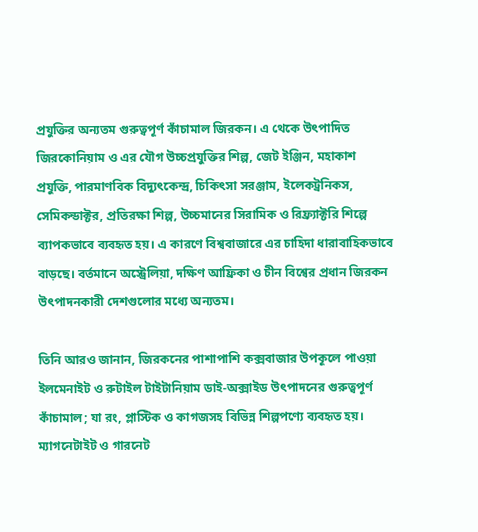প্রযুক্তির অন্যতম গুরুত্বপূর্ণ কাঁচামাল জিরকন। এ থেকে উৎপাদিত জিরকোনিয়াম ও এর যৌগ উচ্চপ্রযুক্তির শিল্প, জেট ইঞ্জিন, মহাকাশ প্রযুক্তি, পারমাণবিক বিদ্যুৎকেন্দ্র, চিকিৎসা সরঞ্জাম, ইলেকট্রনিকস, সেমিকন্ডাক্টর, প্রতিরক্ষা শিল্প, উচ্চমানের সিরামিক ও রিফ্র্যাক্টরি শিল্পে ব্যাপকভাবে ব্যবহৃত হয়। এ কারণে বিশ্ববাজারে এর চাহিদা ধারাবাহিকভাবে বাড়ছে। বর্তমানে অস্ট্রেলিয়া, দক্ষিণ আফ্রিকা ও চীন বিশ্বের প্রধান জিরকন উৎপাদনকারী দেশগুলোর মধ্যে অন্যতম।

তিনি আরও জানান, জিরকনের পাশাপাশি কক্সবাজার উপকূলে পাওয়া ইলমেনাইট ও রুটাইল টাইটানিয়াম ডাই-অক্সাইড উৎপাদনের গুরুত্বপূর্ণ কাঁচামাল; যা রং, প্লাস্টিক ও কাগজসহ বিভিন্ন শিল্পপণ্যে ব্যবহৃত হয়। ম্যাগনেটাইট ও গারনেট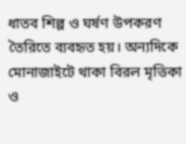ধাতব শিল্প ও ঘর্ষণ উপকরণ তৈরিতে ব্যবহৃত হয়। অন্যদিকে মোনাজাইটে থাকা বিরল মৃত্তিকা ও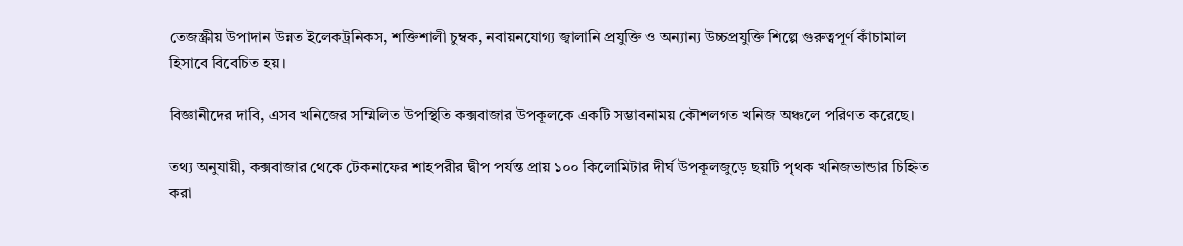তেজস্ক্রীয় উপাদান উন্নত ইলেকট্রনিকস, শক্তিশালী চুম্বক, নবায়নযোগ্য জ্বালানি প্রযুক্তি ও অন্যান্য উচ্চপ্রযুক্তি শিল্পে গুরুত্বপূর্ণ কাঁচামাল হিসাবে বিবেচিত হয়।

বিজ্ঞানীদের দাবি, এসব খনিজের সম্মিলিত উপস্থিতি কক্সবাজার উপকূলকে একটি সম্ভাবনাময় কৌশলগত খনিজ অঞ্চলে পরিণত করেছে।

তথ্য অনুযায়ী, কক্সবাজার থেকে টেকনাফের শাহপরীর দ্বীপ পর্যন্ত প্রায় ১০০ কিলোমিটার দীর্ঘ উপকূলজুড়ে ছয়টি পৃথক খনিজভান্ডার চিহ্নিত করা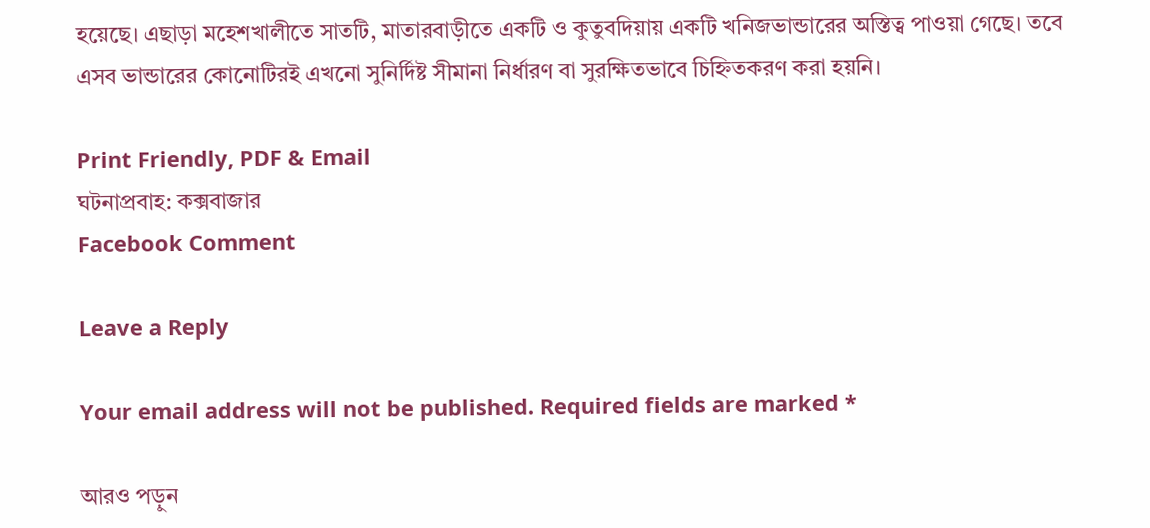হয়েছে। এছাড়া মহেশখালীতে সাতটি, মাতারবাড়ীতে একটি ও কুতুবদিয়ায় একটি খনিজভান্ডারের অস্তিত্ব পাওয়া গেছে। তবে এসব ভান্ডারের কোনোটিরই এখনো সুনির্দিষ্ট সীমানা নির্ধারণ বা সুরক্ষিতভাবে চিহ্নিতকরণ করা হয়নি।

Print Friendly, PDF & Email
ঘটনাপ্রবাহ: কক্সবাজার
Facebook Comment

Leave a Reply

Your email address will not be published. Required fields are marked *

আরও পড়ুন